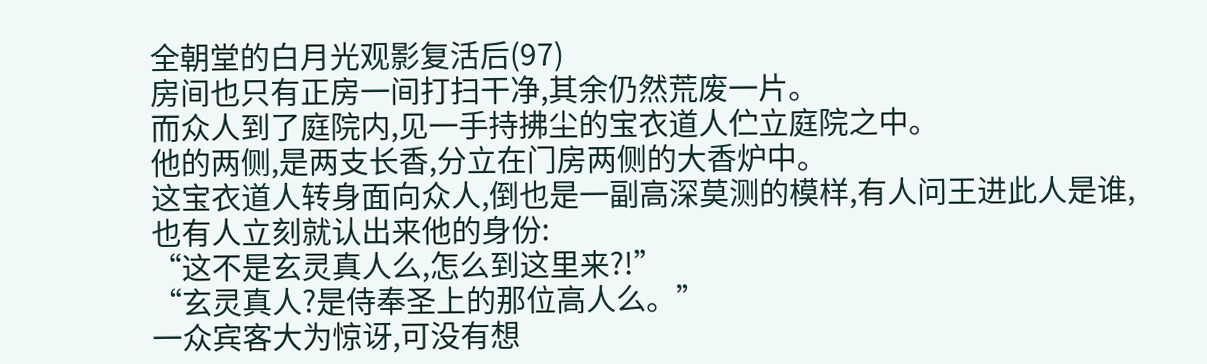全朝堂的白月光观影复活后(97)
房间也只有正房一间打扫干净,其余仍然荒废一片。
而众人到了庭院内,见一手持拂尘的宝衣道人伫立庭院之中。
他的两侧,是两支长香,分立在门房两侧的大香炉中。
这宝衣道人转身面向众人,倒也是一副高深莫测的模样,有人问王进此人是谁,也有人立刻就认出来他的身份:
“这不是玄灵真人么,怎么到这里来?!”
“玄灵真人?是侍奉圣上的那位高人么。”
一众宾客大为惊讶,可没有想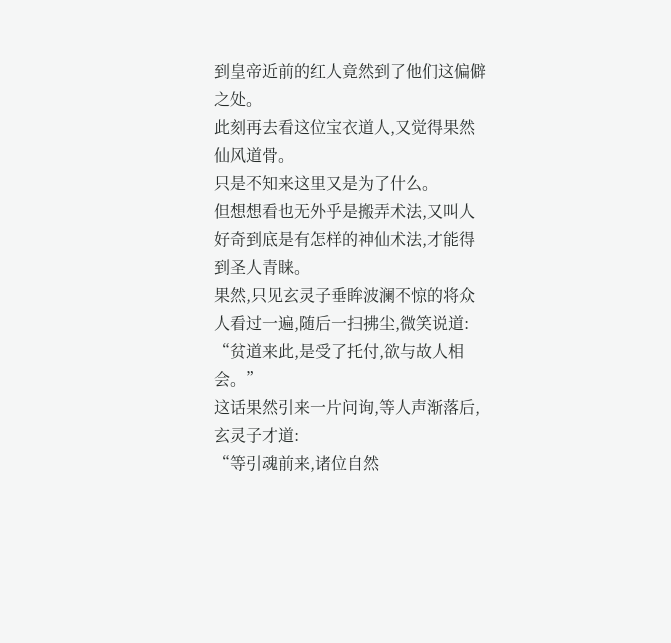到皇帝近前的红人竟然到了他们这偏僻之处。
此刻再去看这位宝衣道人,又觉得果然仙风道骨。
只是不知来这里又是为了什么。
但想想看也无外乎是搬弄术法,又叫人好奇到底是有怎样的神仙术法,才能得到圣人青睐。
果然,只见玄灵子垂眸波澜不惊的将众人看过一遍,随后一扫拂尘,微笑说道:
“贫道来此,是受了托付,欲与故人相会。”
这话果然引来一片问询,等人声渐落后,玄灵子才道:
“等引魂前来,诸位自然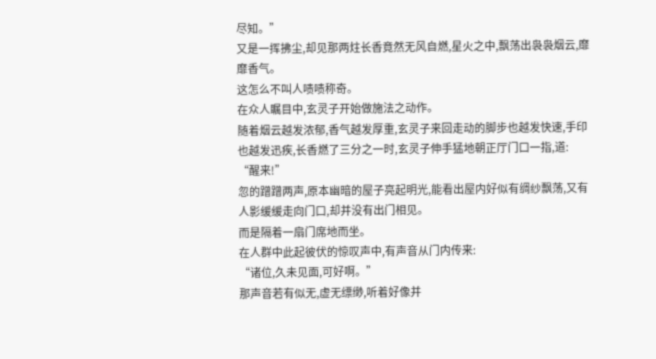尽知。”
又是一挥拂尘,却见那两炷长香竟然无风自燃,星火之中,飘荡出袅袅烟云,靡靡香气。
这怎么不叫人啧啧称奇。
在众人瞩目中,玄灵子开始做施法之动作。
随着烟云越发浓郁,香气越发厚重,玄灵子来回走动的脚步也越发快速,手印也越发迅疾,长香燃了三分之一时,玄灵子伸手猛地朝正厅门口一指,道:
“醒来!”
忽的蹭蹭两声,原本幽暗的屋子亮起明光,能看出屋内好似有绸纱飘荡,又有人影缓缓走向门口,却并没有出门相见。
而是隔着一扇门席地而坐。
在人群中此起彼伏的惊叹声中,有声音从门内传来:
“诸位,久未见面,可好啊。”
那声音若有似无,虚无缥缈,听着好像并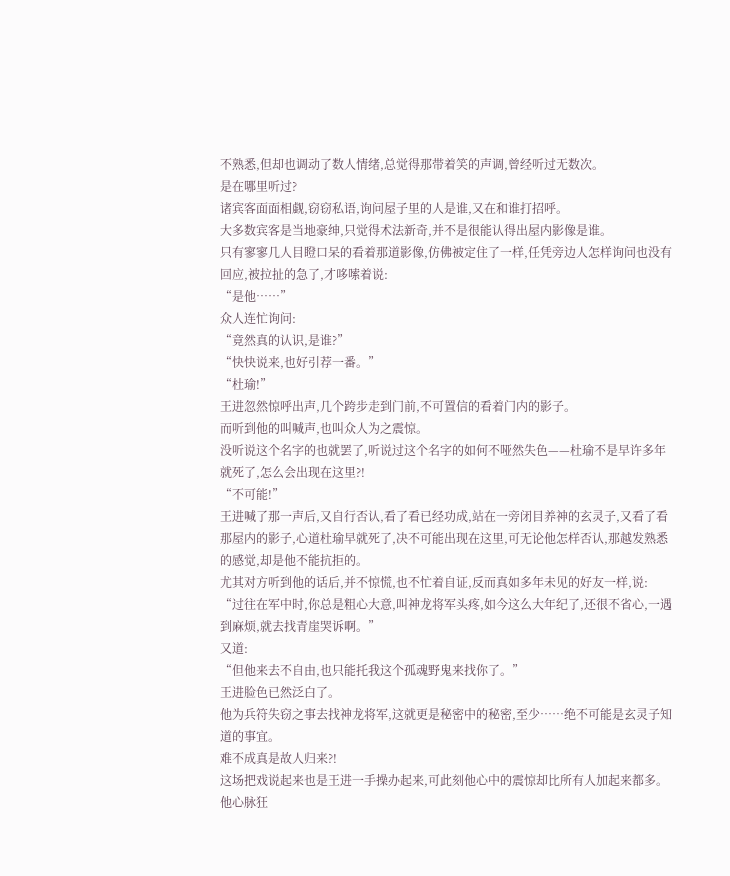不熟悉,但却也调动了数人情绪,总觉得那带着笑的声调,曾经听过无数次。
是在哪里听过?
诸宾客面面相觑,窃窃私语,询问屋子里的人是谁,又在和谁打招呼。
大多数宾客是当地豪绅,只觉得术法新奇,并不是很能认得出屋内影像是谁。
只有寥寥几人目瞪口呆的看着那道影像,仿佛被定住了一样,任凭旁边人怎样询问也没有回应,被拉扯的急了,才哆嗦着说:
“是他……”
众人连忙询问:
“竟然真的认识,是谁?”
“快快说来,也好引荐一番。”
“杜瑜!”
王进忽然惊呼出声,几个跨步走到门前,不可置信的看着门内的影子。
而听到他的叫喊声,也叫众人为之震惊。
没听说这个名字的也就罢了,听说过这个名字的如何不哑然失色——杜瑜不是早许多年就死了,怎么会出现在这里?!
“不可能!”
王进喊了那一声后,又自行否认,看了看已经功成,站在一旁闭目养神的玄灵子,又看了看那屋内的影子,心道杜瑜早就死了,决不可能出现在这里,可无论他怎样否认,那越发熟悉的感觉,却是他不能抗拒的。
尤其对方听到他的话后,并不惊慌,也不忙着自证,反而真如多年未见的好友一样,说:
“过往在军中时,你总是粗心大意,叫神龙将军头疼,如今这么大年纪了,还很不省心,一遇到麻烦,就去找青崖哭诉啊。”
又道:
“但他来去不自由,也只能托我这个孤魂野鬼来找你了。”
王进脸色已然泛白了。
他为兵符失窃之事去找神龙将军,这就更是秘密中的秘密,至少……绝不可能是玄灵子知道的事宜。
难不成真是故人归来?!
这场把戏说起来也是王进一手操办起来,可此刻他心中的震惊却比所有人加起来都多。
他心脉狂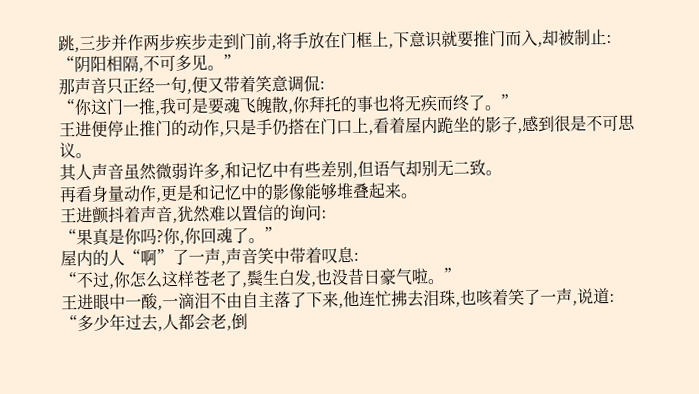跳,三步并作两步疾步走到门前,将手放在门框上,下意识就要推门而入,却被制止:
“阴阳相隔,不可多见。”
那声音只正经一句,便又带着笑意调侃:
“你这门一推,我可是要魂飞魄散,你拜托的事也将无疾而终了。”
王进便停止推门的动作,只是手仍搭在门口上,看着屋内跪坐的影子,感到很是不可思议。
其人声音虽然微弱许多,和记忆中有些差别,但语气却别无二致。
再看身量动作,更是和记忆中的影像能够堆叠起来。
王进颤抖着声音,犹然难以置信的询问:
“果真是你吗?你,你回魂了。”
屋内的人“啊”了一声,声音笑中带着叹息:
“不过,你怎么这样苍老了,鬓生白发,也没昔日豪气啦。”
王进眼中一酸,一滴泪不由自主落了下来,他连忙拂去泪珠,也咳着笑了一声,说道:
“多少年过去,人都会老,倒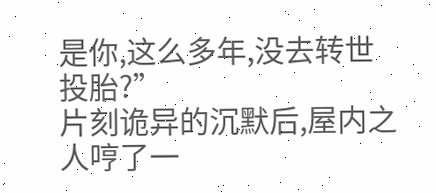是你,这么多年,没去转世投胎?”
片刻诡异的沉默后,屋内之人哼了一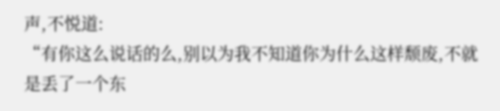声,不悦道:
“有你这么说话的么,别以为我不知道你为什么这样颓废,不就是丢了一个东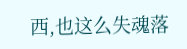西,也这么失魂落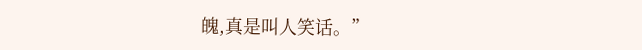魄,真是叫人笑话。”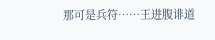那可是兵符……王进腹诽道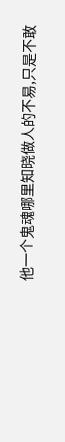他一个鬼魂哪里知晓做人的不易,只是不敢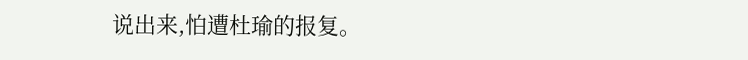说出来,怕遭杜瑜的报复。